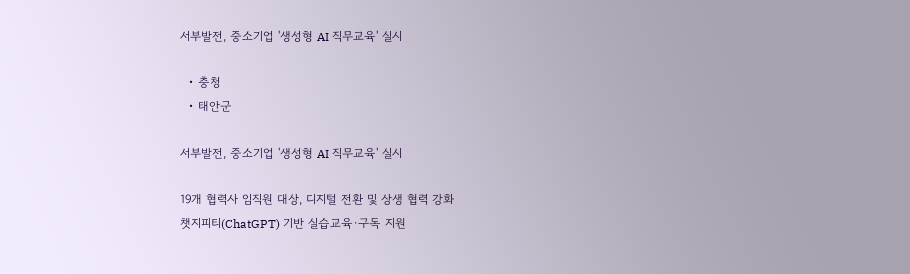서부발전, 중소기업 '생성형 AI 직무교육' 실시

  • 충청
  • 태안군

서부발전, 중소기업 '생성형 AI 직무교육' 실시

19개 협력사 임직원 대상, 디지털 전환 및 상생 협력 강화
챗지피티(ChatGPT) 기반 실습교육·구독 지원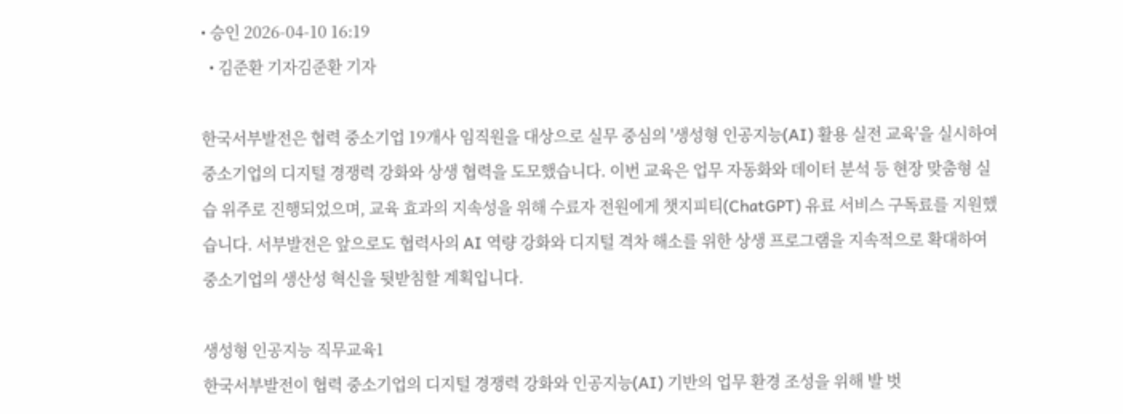• 승인 2026-04-10 16:19
  • 김준환 기자김준환 기자

한국서부발전은 협력 중소기업 19개사 임직원을 대상으로 실무 중심의 '생성형 인공지능(AI) 활용 실전 교육'을 실시하여 중소기업의 디지털 경쟁력 강화와 상생 협력을 도모했습니다. 이번 교육은 업무 자동화와 데이터 분석 등 현장 맞춤형 실습 위주로 진행되었으며, 교육 효과의 지속성을 위해 수료자 전원에게 챗지피티(ChatGPT) 유료 서비스 구독료를 지원했습니다. 서부발전은 앞으로도 협력사의 AI 역량 강화와 디지털 격차 해소를 위한 상생 프로그램을 지속적으로 확대하여 중소기업의 생산성 혁신을 뒷받침할 계획입니다.

생성형 인공지능 직무교육1
한국서부발전이 협력 중소기업의 디지털 경쟁력 강화와 인공지능(AI) 기반의 업무 환경 조성을 위해 발 벗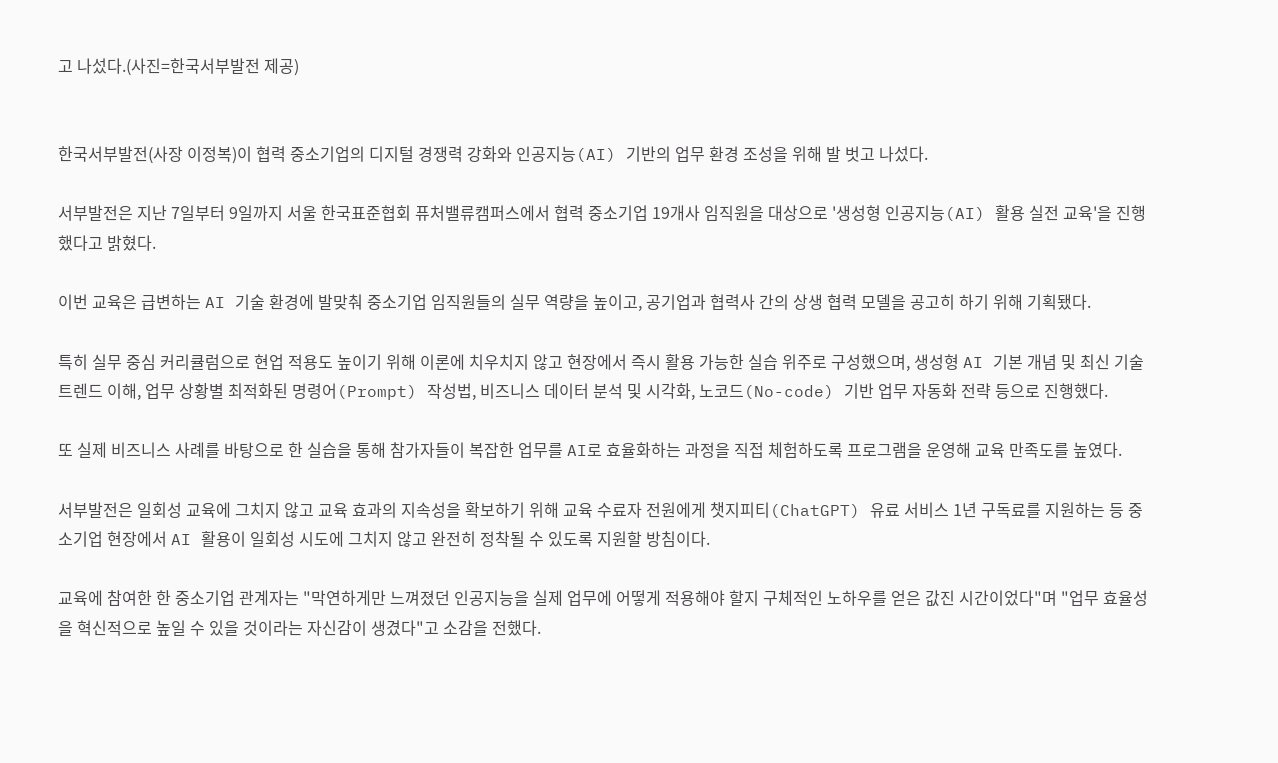고 나섰다.(사진=한국서부발전 제공)


한국서부발전(사장 이정복)이 협력 중소기업의 디지털 경쟁력 강화와 인공지능(AI) 기반의 업무 환경 조성을 위해 발 벗고 나섰다.

서부발전은 지난 7일부터 9일까지 서울 한국표준협회 퓨처밸류캠퍼스에서 협력 중소기업 19개사 임직원을 대상으로 '생성형 인공지능(AI) 활용 실전 교육'을 진행했다고 밝혔다.

이번 교육은 급변하는 AI 기술 환경에 발맞춰 중소기업 임직원들의 실무 역량을 높이고, 공기업과 협력사 간의 상생 협력 모델을 공고히 하기 위해 기획됐다.

특히 실무 중심 커리큘럼으로 현업 적용도 높이기 위해 이론에 치우치지 않고 현장에서 즉시 활용 가능한 실습 위주로 구성했으며, 생성형 AI 기본 개념 및 최신 기술 트렌드 이해, 업무 상황별 최적화된 명령어(Prompt) 작성법, 비즈니스 데이터 분석 및 시각화, 노코드(No-code) 기반 업무 자동화 전략 등으로 진행했다.

또 실제 비즈니스 사례를 바탕으로 한 실습을 통해 참가자들이 복잡한 업무를 AI로 효율화하는 과정을 직접 체험하도록 프로그램을 운영해 교육 만족도를 높였다.

서부발전은 일회성 교육에 그치지 않고 교육 효과의 지속성을 확보하기 위해 교육 수료자 전원에게 챗지피티(ChatGPT) 유료 서비스 1년 구독료를 지원하는 등 중소기업 현장에서 AI 활용이 일회성 시도에 그치지 않고 완전히 정착될 수 있도록 지원할 방침이다.

교육에 참여한 한 중소기업 관계자는 "막연하게만 느껴졌던 인공지능을 실제 업무에 어떻게 적용해야 할지 구체적인 노하우를 얻은 값진 시간이었다"며 "업무 효율성을 혁신적으로 높일 수 있을 것이라는 자신감이 생겼다"고 소감을 전했다.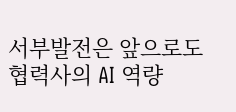서부발전은 앞으로도 협력사의 AI 역량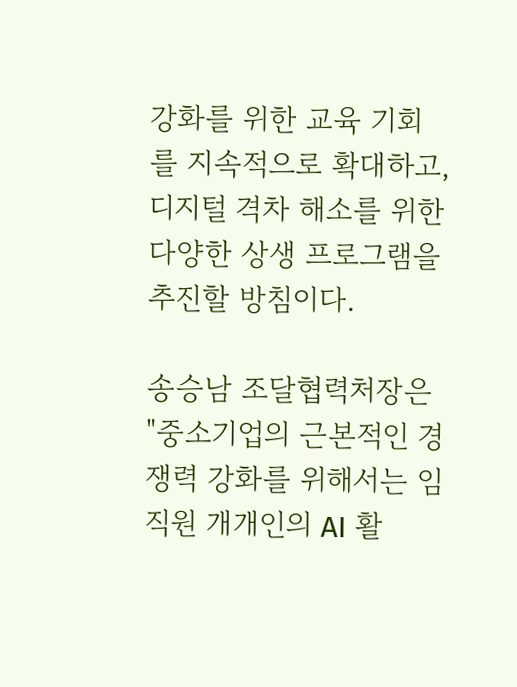강화를 위한 교육 기회를 지속적으로 확대하고, 디지털 격차 해소를 위한 다양한 상생 프로그램을 추진할 방침이다.

송승남 조달협력처장은 "중소기업의 근본적인 경쟁력 강화를 위해서는 임직원 개개인의 AI 활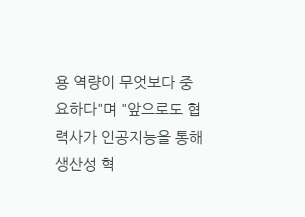용 역량이 무엇보다 중요하다"며 "앞으로도 협력사가 인공지능을 통해 생산성 혁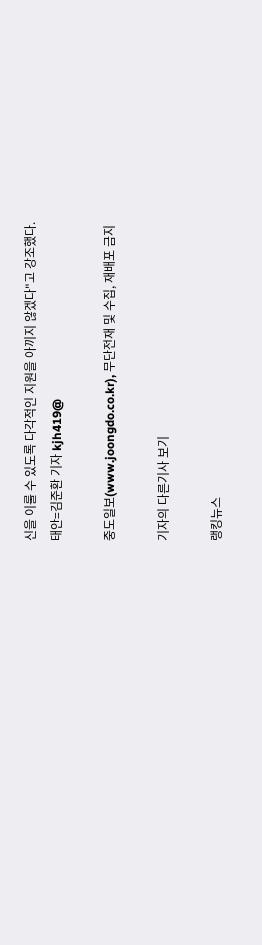신을 이룰 수 있도록 다각적인 지원을 아끼지 않겠다"고 강조했다.
태안=김준환 기자 kjh419@

중도일보(www.joongdo.co.kr), 무단전재 및 수집, 재배포 금지

기자의 다른기사 보기

랭킹뉴스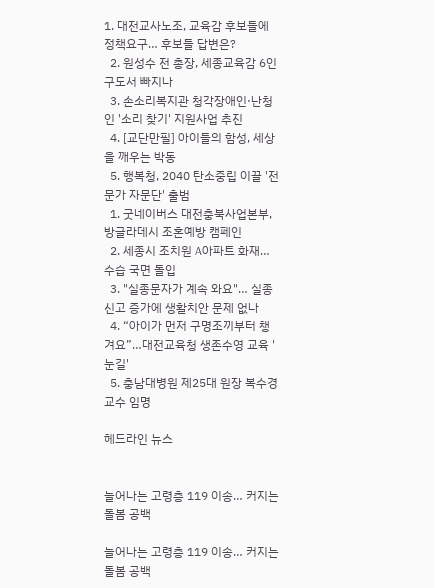1. 대전교사노조, 교육감 후보들에 정책요구… 후보들 답변은?
  2. 원성수 전 총장, 세종교육감 6인 구도서 빠지나
  3. 손소리복지관 청각장애인·난청인 '소리 찾기' 지원사업 추진
  4. [교단만필] 아이들의 함성, 세상을 깨우는 박동
  5. 행복청, 2040 탄소중립 이끌 '전문가 자문단' 출범
  1. 굿네이버스 대전충북사업본부, 방글라데시 조혼예방 캠페인
  2. 세종시 조치원 A아파트 화재… 수습 국면 돌입
  3. "실종문자가 계속 와요"… 실종신고 증가에 생활치안 문제 없나
  4. “아이가 먼저 구명조끼부터 챙겨요”…대전교육청 생존수영 교육 '눈길'
  5. 충남대병원 제25대 원장 복수경 교수 임명

헤드라인 뉴스


늘어나는 고령층 119 이송… 커지는 돌봄 공백

늘어나는 고령층 119 이송… 커지는 돌봄 공백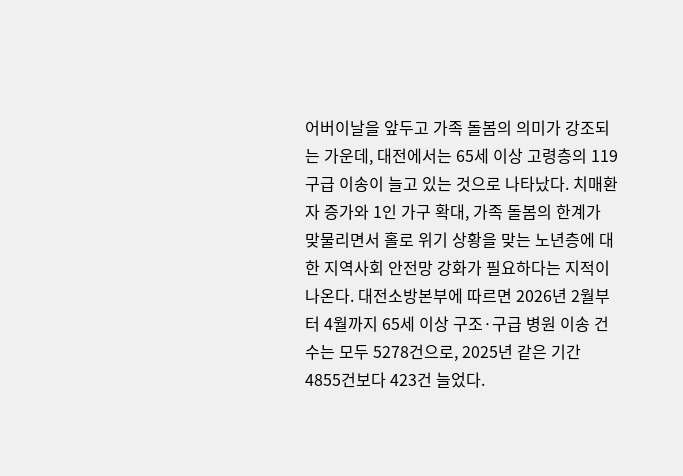어버이날을 앞두고 가족 돌봄의 의미가 강조되는 가운데, 대전에서는 65세 이상 고령층의 119 구급 이송이 늘고 있는 것으로 나타났다. 치매환자 증가와 1인 가구 확대, 가족 돌봄의 한계가 맞물리면서 홀로 위기 상황을 맞는 노년층에 대한 지역사회 안전망 강화가 필요하다는 지적이 나온다. 대전소방본부에 따르면 2026년 2월부터 4월까지 65세 이상 구조·구급 병원 이송 건수는 모두 5278건으로, 2025년 같은 기간 4855건보다 423건 늘었다.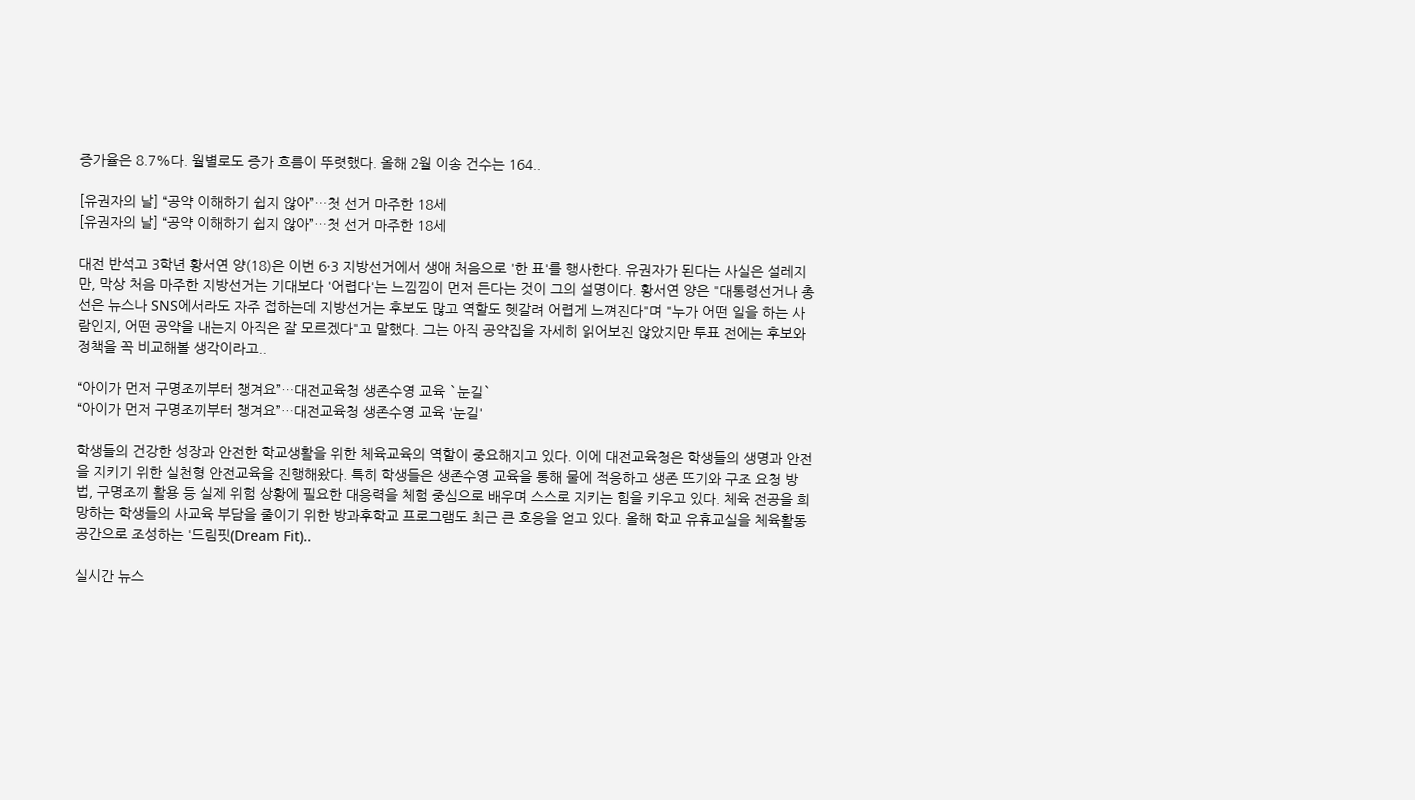증가율은 8.7%다. 월별로도 증가 흐름이 뚜렷했다. 올해 2월 이송 건수는 164..

[유권자의 날] “공약 이해하기 쉽지 않아”…첫 선거 마주한 18세
[유권자의 날] “공약 이해하기 쉽지 않아”…첫 선거 마주한 18세

대전 반석고 3학년 황서연 양(18)은 이번 6·3 지방선거에서 생애 처음으로 '한 표'를 행사한다. 유권자가 된다는 사실은 설레지만, 막상 처음 마주한 지방선거는 기대보다 '어렵다'는 느낌낌이 먼저 든다는 것이 그의 설명이다. 황서연 양은 "대통령선거나 총선은 뉴스나 SNS에서라도 자주 접하는데 지방선거는 후보도 많고 역할도 헷갈려 어렵게 느껴진다"며 "누가 어떤 일을 하는 사람인지, 어떤 공약을 내는지 아직은 잘 모르겠다"고 말했다. 그는 아직 공약집을 자세히 읽어보진 않았지만 투표 전에는 후보와 정책을 꼭 비교해볼 생각이라고..

“아이가 먼저 구명조끼부터 챙겨요”…대전교육청 생존수영 교육 `눈길`
“아이가 먼저 구명조끼부터 챙겨요”…대전교육청 생존수영 교육 '눈길'

학생들의 건강한 성장과 안전한 학교생활을 위한 체육교육의 역할이 중요해지고 있다. 이에 대전교육청은 학생들의 생명과 안전을 지키기 위한 실천형 안전교육을 진행해왔다. 특히 학생들은 생존수영 교육을 통해 물에 적응하고 생존 뜨기와 구조 요청 방법, 구명조끼 활용 등 실제 위험 상황에 필요한 대응력을 체험 중심으로 배우며 스스로 지키는 힘을 키우고 있다. 체육 전공을 희망하는 학생들의 사교육 부담을 줄이기 위한 방과후학교 프로그램도 최근 큰 호응을 얻고 있다. 올해 학교 유휴교실을 체육활동 공간으로 조성하는 '드림핏(Dream Fit)..

실시간 뉴스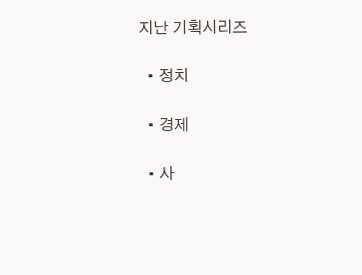지난 기획시리즈

  • 정치

  • 경제

  • 사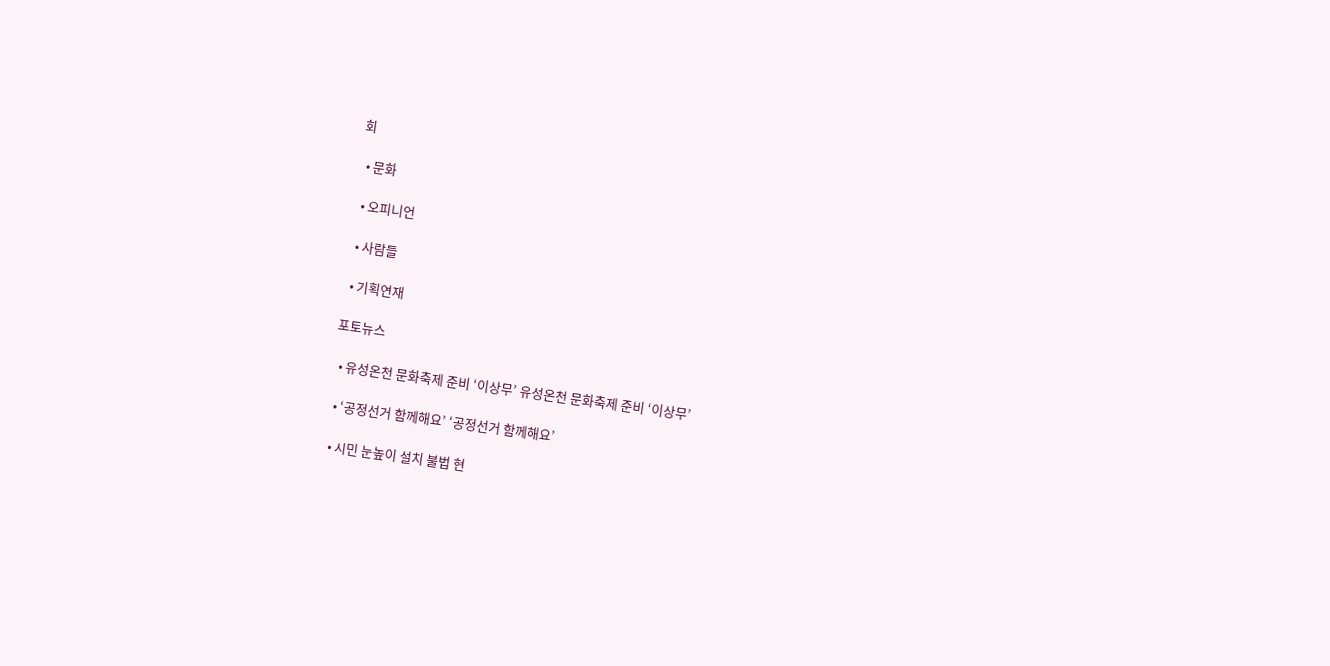회

  • 문화

  • 오피니언

  • 사람들

  • 기획연재

포토뉴스

  • 유성온천 문화축제 준비 ‘이상무’ 유성온천 문화축제 준비 ‘이상무’

  • ‘공정선거 함께해요’ ‘공정선거 함께해요’

  • 시민 눈높이 설치 불법 현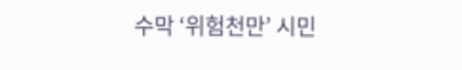수막 ‘위험천만’ 시민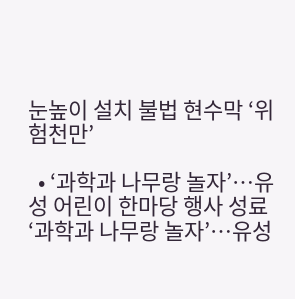눈높이 설치 불법 현수막 ‘위험천만’

  • ‘과학과 나무랑 놀자’…유성 어린이 한마당 행사 성료 ‘과학과 나무랑 놀자’…유성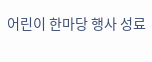어린이 한마당 행사 성료